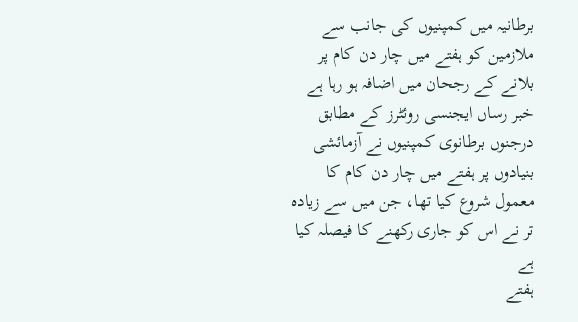برطانیہ میں کمپنیوں کی جانب سے ملازمین کو ہفتے میں چار دن کام پر بلانے کے رجحان میں اضافہ ہو رہا ہے
خبر رساں ایجنسی روئٹرز کے مطابق درجنوں برطانوی کمپنیوں نے آزمائشی بنیادوں پر ہفتے میں چار دن کام کا معمول شروع کیا تھا، جن میں سے زیادہ تر نے اس کو جاری رکھنے کا فیصلہ کیا ہے
ہفتے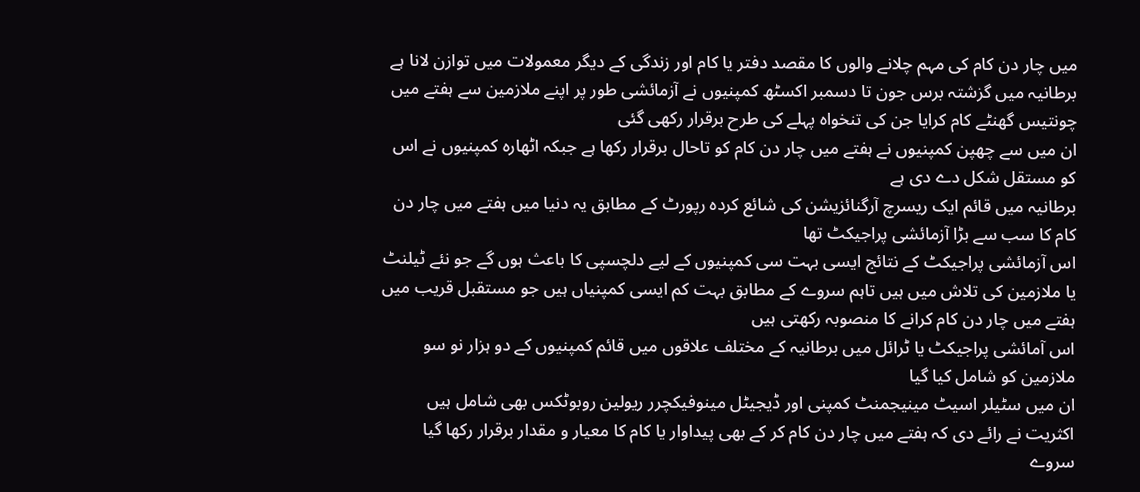میں چار دن کام کی مہم چلانے والوں کا مقصد دفتر یا کام اور زندگی کے دیگر معمولات میں توازن لانا ہے
برطانیہ میں گزشتہ برس جون تا دسمبر اکسٹھ کمپنیوں نے آزمائشی طور پر اپنے ملازمین سے ہفتے میں چونتیس گھنٹے کام کرایا جن کی تنخواہ پہلے کی طرح برقرار رکھی گئی
ان میں سے چھپن کمپنیوں نے ہفتے میں چار دن کام کو تاحال برقرار رکھا ہے جبکہ اٹھارہ کمپنیوں نے اس کو مستقل شکل دے دی ہے
برطانیہ میں قائم ایک ریسرچ آرگنائزیشن کی شائع کردہ رپورٹ کے مطابق یہ دنیا میں ہفتے میں چار دن کام کا سب سے بڑا آزمائشی پراجیکٹ تھا
اس آزمائشی پراجیکٹ کے نتائج ایسی بہت سی کمپنیوں کے لیے دلچسپی کا باعث ہوں گے جو نئے ٹیلنٹ یا ملازمین کی تلاش میں ہیں تاہم سروے کے مطابق بہت کم ایسی کمپنیاں ہیں جو مستقبل قریب میں ہفتے میں چار دن کام کرانے کا منصوبہ رکھتی ہیں
اس آمائشی پراجیکٹ یا ٹرائل میں برطانیہ کے مختلف علاقوں میں قائم کمپنیوں کے دو ہزار نو سو ملازمین کو شامل کیا گیا
ان میں سٹیلر اسیٹ مینیجمنٹ کمپنی اور ڈیجیٹل مینوفیکچرر ریولین روبوٹکس بھی شامل ہیں
اکثریت نے رائے دی کہ ہفتے میں چار دن کام کر کے بھی پیداوار یا کام کا معیار و مقدار برقرار رکھا گیا
سروے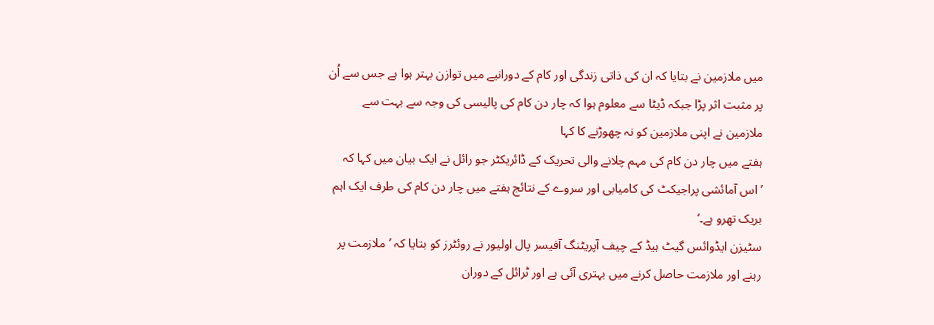میں ملازمین نے بتایا کہ ان کی ذاتی زندگی اور کام کے دورانیے میں توازن بہتر ہوا ہے جس سے اُن پر مثبت اثر پڑا جبکہ ڈیٹا سے معلوم ہوا کہ چار دن کام کی پالیسی کی وجہ سے بہت سے ملازمین نے اپنی ملازمین کو نہ چھوڑنے کا کہا
ہفتے میں چار دن کام کی مہم چلانے والی تحریک کے ڈائریکٹر جو رائل نے ایک بیان میں کہا کہ ’اس آمائشی پراجیکٹ کی کامیابی اور سروے کے نتائج ہفتے میں چار دن کام کی طرف ایک اہم بریک تھرو ہے۔‘
سٹیزن ایڈوائس گیٹ ہیڈ کے چیف آپریٹنگ آفیسر پال اولیور نے روئٹرز کو بتایا کہ ’ملازمت پر رہنے اور ملازمت حاصل کرنے میں بہتری آئی ہے اور ٹرائل کے دوران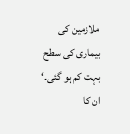ملازمین کی بیماری کی سطح بہت کم ہو گئی۔‘
ان کا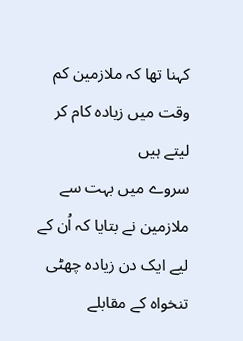کہنا تھا کہ ملازمین کم وقت میں زیادہ کام کر لیتے ہیں
سروے میں بہت سے ملازمین نے بتایا کہ اُن کے لیے ایک دن زیادہ چھٹی تنخواہ کے مقابلے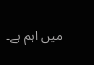میں اہم ہے۔